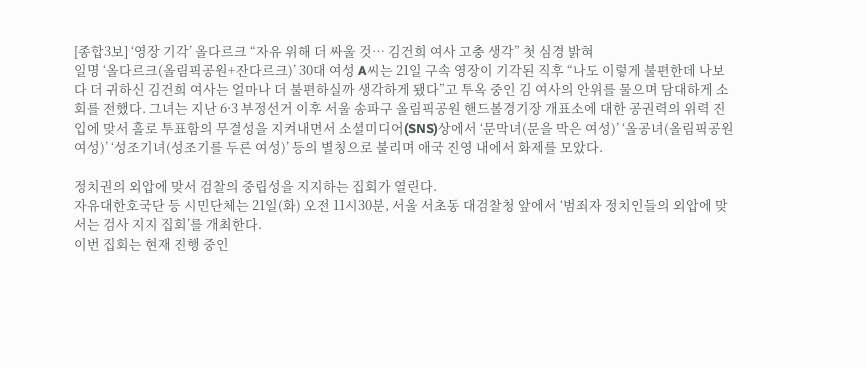[종합3보] ‘영장 기각’ 올다르크 “자유 위해 더 싸울 것… 김건희 여사 고충 생각” 첫 심경 밝혀
일명 ‘올다르크(올림픽공원+잔다르크)’ 30대 여성 A씨는 21일 구속 영장이 기각된 직후 “나도 이렇게 불편한데 나보다 더 귀하신 김건희 여사는 얼마나 더 불편하실까 생각하게 됐다”고 투옥 중인 김 여사의 안위를 물으며 담대하게 소회를 전했다. 그녀는 지난 6·3 부정선거 이후 서울 송파구 올림픽공원 핸드볼경기장 개표소에 대한 공권력의 위력 진입에 맞서 홀로 투표함의 무결성을 지켜내면서 소셜미디어(SNS)상에서 ‘문막녀(문을 막은 여성)’ ‘올공녀(올림픽공원 여성)’ ‘성조기녀(성조기를 두른 여성)’ 등의 별칭으로 불리며 애국 진영 내에서 화제를 모았다.

정치권의 외압에 맞서 검찰의 중립성을 지지하는 집회가 열린다.
자유대한호국단 등 시민단체는 21일(화) 오전 11시30분, 서울 서초동 대검찰청 앞에서 ‘범죄자 정치인들의 외압에 맞서는 검사 지지 집회’를 개최한다.
이번 집회는 현재 진행 중인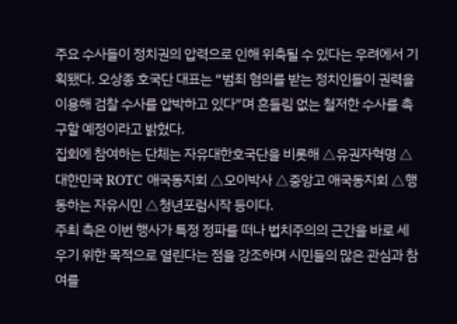주요 수사들이 정치권의 압력으로 인해 위축될 수 있다는 우려에서 기획됐다. 오상종 호국단 대표는 “범죄 혐의를 받는 정치인들이 권력을 이용해 검찰 수사를 압박하고 있다”며 흔들림 없는 철저한 수사를 촉구할 예정이라고 밝혔다.
집회에 참여하는 단체는 자유대한호국단을 비롯해 △유권자혁명 △대한민국 ROTC 애국동지회 △오이박사 △중앙고 애국동지회 △행동하는 자유시민 △청년포럼시작 등이다.
주최 측은 이번 행사가 특정 정파를 떠나 법치주의의 근간을 바로 세우기 위한 목적으로 열린다는 점을 강조하며 시민들의 많은 관심과 참여를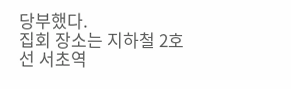당부했다.
집회 장소는 지하철 2호선 서초역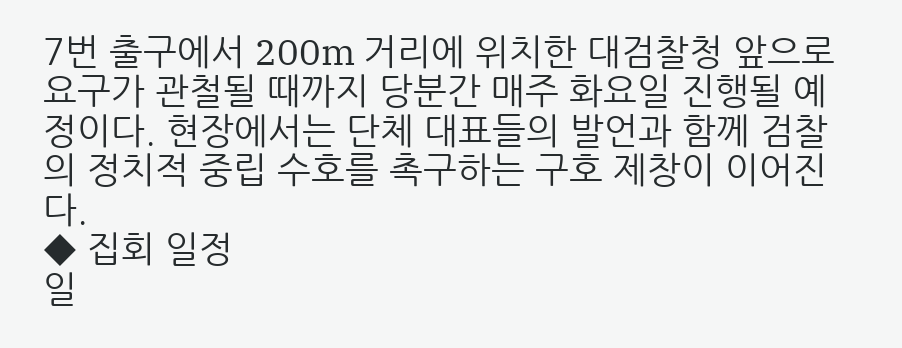7번 출구에서 200m 거리에 위치한 대검찰청 앞으로 요구가 관철될 때까지 당분간 매주 화요일 진행될 예정이다. 현장에서는 단체 대표들의 발언과 함께 검찰의 정치적 중립 수호를 촉구하는 구호 제창이 이어진다.
◆ 집회 일정
일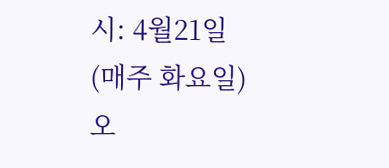시: 4월21일(매주 화요일) 오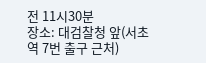전 11시30분
장소: 대검찰청 앞(서초역 7번 출구 근처)